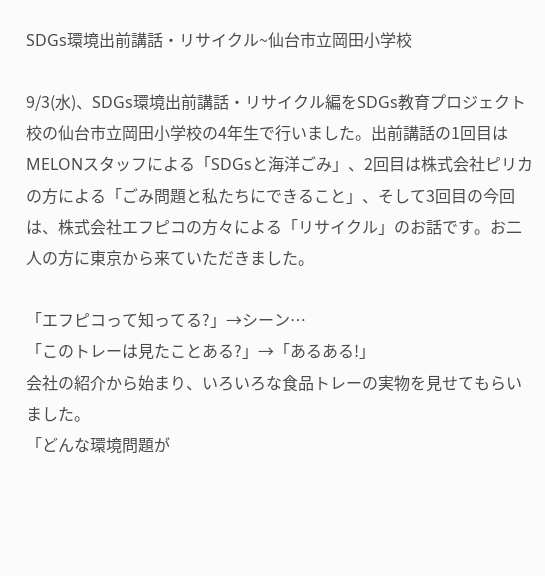SDGs環境出前講話・リサイクル~仙台市立岡田小学校

9/3(水)、SDGs環境出前講話・リサイクル編をSDGs教育プロジェクト校の仙台市立岡田小学校の4年生で行いました。出前講話の1回目はMELONスタッフによる「SDGsと海洋ごみ」、2回目は株式会社ピリカの方による「ごみ問題と私たちにできること」、そして3回目の今回は、株式会社エフピコの方々による「リサイクル」のお話です。お二人の方に東京から来ていただきました。

「エフピコって知ってる?」→シーン…
「このトレーは見たことある?」→「あるある!」
会社の紹介から始まり、いろいろな食品トレーの実物を見せてもらいました。
「どんな環境問題が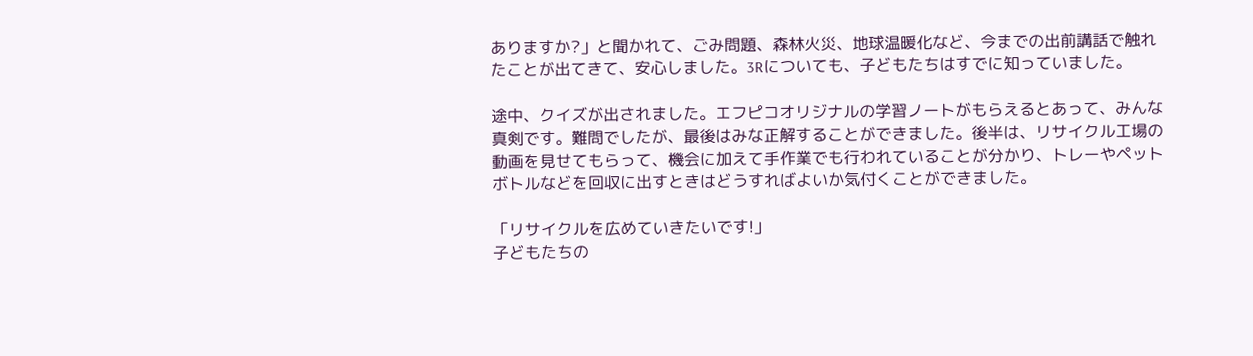ありますか?」と聞かれて、ごみ問題、森林火災、地球温暖化など、今までの出前講話で触れたことが出てきて、安心しました。3Rについても、子どもたちはすでに知っていました。

途中、クイズが出されました。エフピコオリジナルの学習ノートがもらえるとあって、みんな真剣です。難問でしたが、最後はみな正解することができました。後半は、リサイクル工場の動画を見せてもらって、機会に加えて手作業でも行われていることが分かり、トレーやペットボトルなどを回収に出すときはどうすればよいか気付くことができました。

「リサイクルを広めていきたいです!」
子どもたちの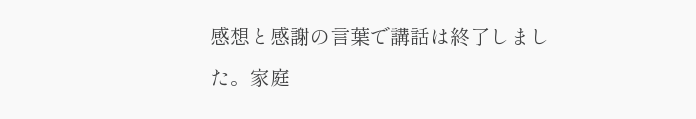感想と感謝の言葉で講話は終了しました。家庭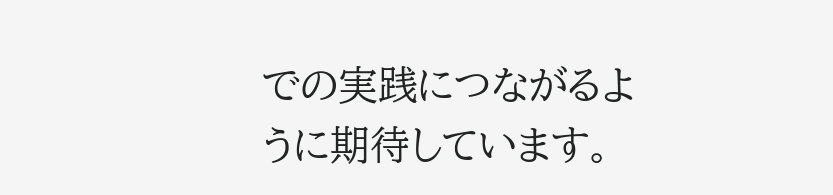での実践につながるように期待しています。